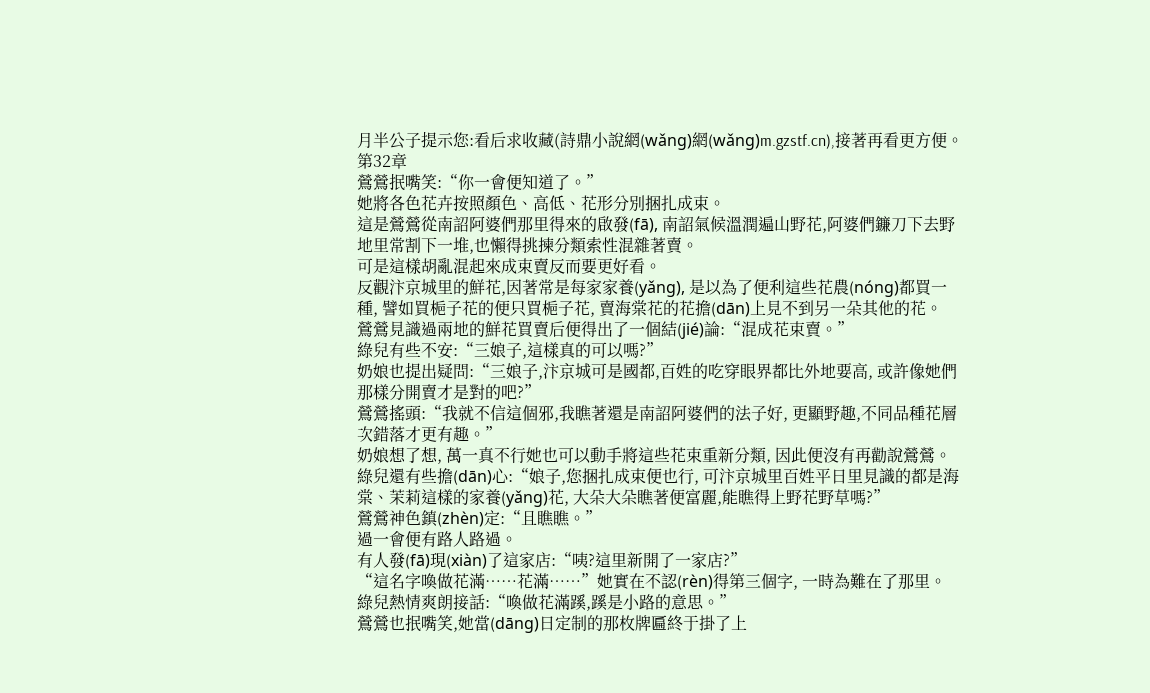月半公子提示您:看后求收藏(詩鼎小說網(wǎng)網(wǎng)m.gzstf.cn),接著再看更方便。
第32章
鶯鶯抿嘴笑:“你一會便知道了。”
她將各色花卉按照顏色、高低、花形分別捆扎成束。
這是鶯鶯從南詔阿婆們那里得來的啟發(fā), 南詔氣候溫潤遍山野花,阿婆們鐮刀下去野地里常割下一堆,也懶得挑揀分類索性混雜著賣。
可是這樣胡亂混起來成束賣反而要更好看。
反觀汴京城里的鮮花,因著常是每家家養(yǎng), 是以為了便利這些花農(nóng)都買一種, 譬如買梔子花的便只買梔子花, 賣海棠花的花擔(dān)上見不到另一朵其他的花。
鶯鶯見識過兩地的鮮花買賣后便得出了一個結(jié)論:“混成花束賣。”
綠兒有些不安:“三娘子,這樣真的可以嗎?”
奶娘也提出疑問:“三娘子,汴京城可是國都,百姓的吃穿眼界都比外地要高, 或許像她們那樣分開賣才是對的吧?”
鶯鶯搖頭:“我就不信這個邪,我瞧著還是南詔阿婆們的法子好, 更顯野趣,不同品種花層次錯落才更有趣。”
奶娘想了想, 萬一真不行她也可以動手將這些花束重新分類, 因此便沒有再勸說鶯鶯。
綠兒還有些擔(dān)心:“娘子,您捆扎成束便也行, 可汴京城里百姓平日里見識的都是海棠、茉莉這樣的家養(yǎng)花, 大朵大朵瞧著便富麗,能瞧得上野花野草嗎?”
鶯鶯神色鎮(zhèn)定:“且瞧瞧。”
過一會便有路人路過。
有人發(fā)現(xiàn)了這家店:“咦?這里新開了一家店?”
“這名字喚做花滿……花滿……”她實在不認(rèn)得第三個字, 一時為難在了那里。
綠兒熱情爽朗接話:“喚做花滿蹊,蹊是小路的意思。”
鶯鶯也抿嘴笑,她當(dāng)日定制的那枚牌匾終于掛了上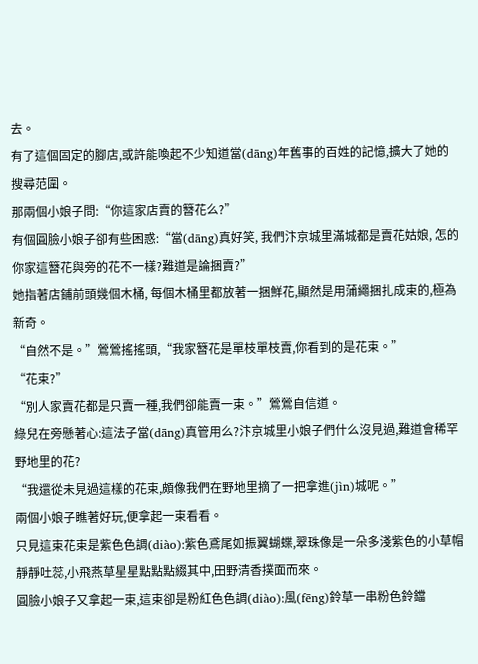去。
有了這個固定的腳店,或許能喚起不少知道當(dāng)年舊事的百姓的記憶,擴大了她的搜尋范圍。
那兩個小娘子問:“你這家店賣的簪花么?”
有個圓臉小娘子卻有些困惑:“當(dāng)真好笑, 我們汴京城里滿城都是賣花姑娘, 怎的你家這簪花與旁的花不一樣?難道是論捆賣?”
她指著店鋪前頭幾個木桶, 每個木桶里都放著一捆鮮花,顯然是用蒲繩捆扎成束的,極為新奇。
“自然不是。”鶯鶯搖搖頭,“我家簪花是單枝單枝賣,你看到的是花束。”
“花束?”
“別人家賣花都是只賣一種,我們卻能賣一束。”鶯鶯自信道。
綠兒在旁懸著心:這法子當(dāng)真管用么?汴京城里小娘子們什么沒見過,難道會稀罕野地里的花?
“我還從未見過這樣的花束,頗像我們在野地里摘了一把拿進(jìn)城呢。”
兩個小娘子瞧著好玩,便拿起一束看看。
只見這束花束是紫色色調(diào):紫色鳶尾如振翼蝴蝶,翠珠像是一朵多淺紫色的小草帽靜靜吐蕊,小飛燕草星星點點點綴其中,田野清香撲面而來。
圓臉小娘子又拿起一束,這束卻是粉紅色色調(diào):風(fēng)鈴草一串粉色鈴鐺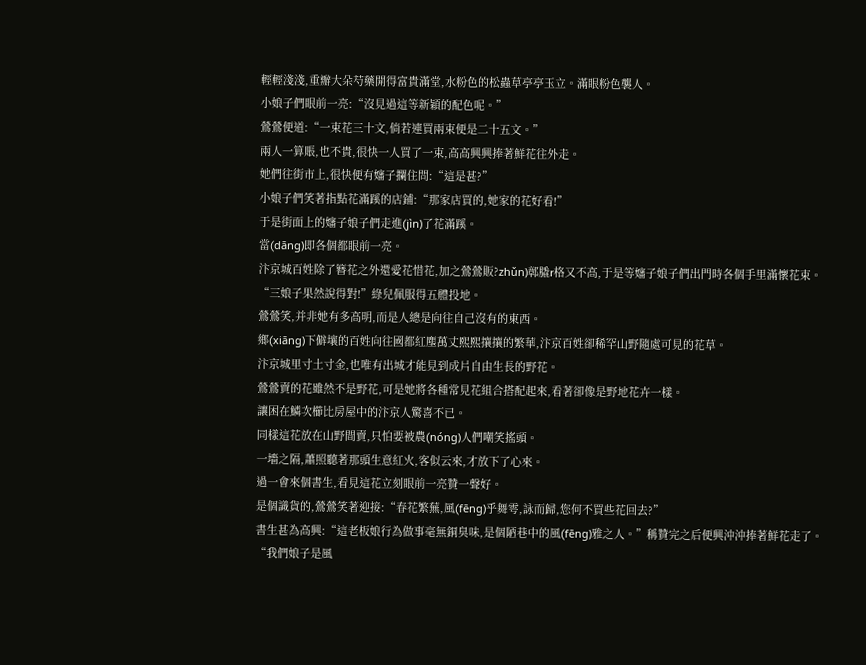輕輕淺淺,重瓣大朵芍藥開得富貴滿堂,水粉色的松蟲草亭亭玉立。滿眼粉色襲人。
小娘子們眼前一亮:“沒見過這等新穎的配色呢。”
鶯鶯便道:“一束花三十文,倘若連買兩束便是二十五文。”
兩人一算賬,也不貴,很快一人買了一束,高高興興捧著鮮花往外走。
她們往街市上,很快便有嬸子攔住問:“這是甚?”
小娘子們笑著指點花滿蹊的店鋪:“那家店買的,她家的花好看!”
于是街面上的嬸子娘子們走進(jìn)了花滿蹊。
當(dāng)即各個都眼前一亮。
汴京城百姓除了簪花之外還愛花惜花,加之鶯鶯販?zhǔn)鄣膬r格又不高,于是等嬸子娘子們出門時各個手里滿懷花束。
“三娘子果然說得對!”綠兒佩服得五體投地。
鶯鶯笑,并非她有多高明,而是人總是向往自己沒有的東西。
鄉(xiāng)下僻壤的百姓向往國都紅塵萬丈熙熙攘攘的繁華,汴京百姓卻稀罕山野隨處可見的花草。
汴京城里寸土寸金,也唯有出城才能見到成片自由生長的野花。
鶯鶯賣的花雖然不是野花,可是她將各種常見花組合搭配起來,看著卻像是野地花卉一樣。
讓困在鱗次櫛比房屋中的汴京人驚喜不已。
同樣這花放在山野間賣,只怕要被農(nóng)人們嘲笑搖頭。
一墻之隔,蕭照聽著那頭生意紅火,客似云來,才放下了心來。
過一會來個書生,看見這花立刻眼前一亮贊一聲好。
是個識貨的,鶯鶯笑著迎接:“春花繁蕪,風(fēng)乎舞雩,詠而歸,您何不買些花回去?”
書生甚為高興:“這老板娘行為做事毫無銅臭味,是個陋巷中的風(fēng)雅之人。”稱贊完之后便興沖沖捧著鮮花走了。
“我們娘子是風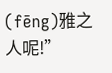(fēng)雅之人呢!”